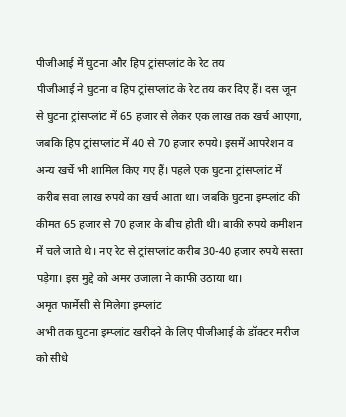पीजीआई में घुटना और हिप ट्रांसप्लांट के रेट तय
पीजीआई ने घुटना व हिप ट्रांसप्लांट के रेट तय कर दिए हैं। दस जून से घुटना ट्रांसप्लांट में 65 हजार से लेकर एक लाख तक खर्च आएगा, जबकि हिप ट्रांसप्लांट में 40 से 70 हजार रुपये। इसमें आपरेशन व अन्य खर्चे भी शामिल किए गए हैं। पहले एक घुटना ट्रांसप्लांट में करीब सवा लाख रुपये का खर्च आता था। जबकि घुटना इम्प्लांट की कीमत 65 हजार से 70 हजार के बीच होती थी। बाकी रुपये कमीशन में चले जाते थे। नए रेट से ट्रांसप्लांट करीब 30-40 हजार रुपये सस्ता पड़ेगा। इस मुद्दे को अमर उजाला ने काफी उठाया था।
अमृत फार्मेसी से मिलेगा इम्प्लांट
अभी तक घुटना इम्प्लांट खरीदने के लिए पीजीआई के डॉक्टर मरीज को सीधे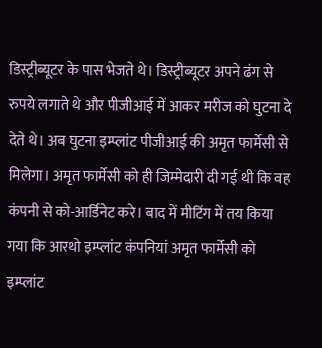डिस्ट्रीब्यूटर के पास भेजते थे। डिस्ट्रीब्यूटर अपने ढंग से रुपये लगाते थे और पीजीआई में आकर मरीज को घुटना दे देते थे। अब घुटना इम्प्लांट पीजीआई की अमृत फार्मेसी से मिलेगा। अमृत फार्मेसी को ही जिम्मेदारी दी गई थी कि वह कंपनी से को-आर्डिनेट करे। बाद में मीटिंग में तय किया गया कि आरथो इम्प्लांट कंपनियां अमृत फार्मेसी को इम्प्लांट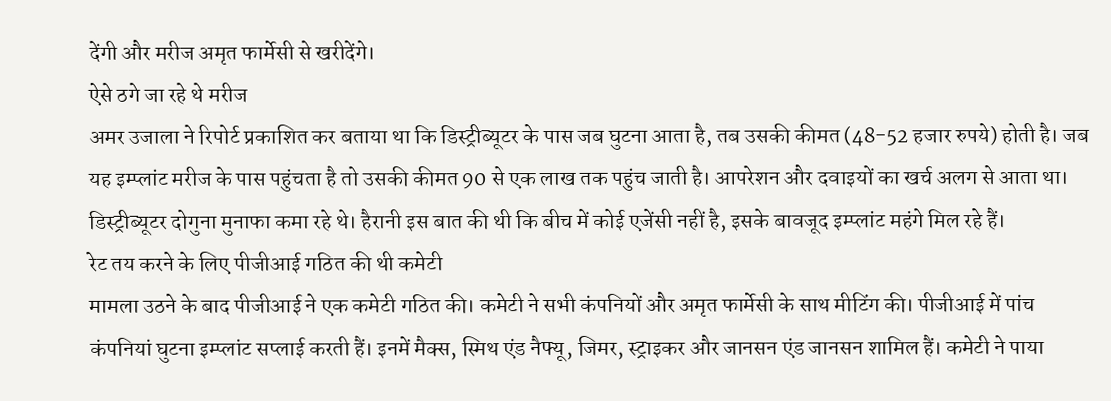देंगी और मरीज अमृत फार्मेसी से खरीदेंगे।
ऐसे ठगे जा रहे थे मरीज
अमर उजाला ने रिपोर्ट प्रकाशित कर बताया था कि डिस्ट्रीब्यूटर के पास जब घुटना आता है, तब उसकी कीमत (48-52 हजार रुपये) होती है। जब यह इम्प्लांट मरीज के पास पहुंचता है तो उसकी कीमत 90 से एक लाख तक पहुंच जाती है। आपरेशन और दवाइयों का खर्च अलग से आता था। डिस्ट्रीब्यूटर दोगुना मुनाफा कमा रहे थे। हैरानी इस बात की थी कि बीच में कोई एजेंसी नहीं है, इसके बावजूद इम्प्लांट महंगे मिल रहे हैं।
रेट तय करने के लिए पीजीआई गठित की थी कमेटी
मामला उठने के बाद पीजीआई ने एक कमेटी गठित की। कमेटी ने सभी कंपनियों और अमृत फार्मेसी के साथ मीटिंग की। पीजीआई में पांच कंपनियां घुटना इम्प्लांट सप्लाई करती हैं। इनमें मैक्स, स्मिथ एंड नैफ्यू, जिमर, स्ट्राइकर और जानसन एंड जानसन शामिल हैं। कमेटी ने पाया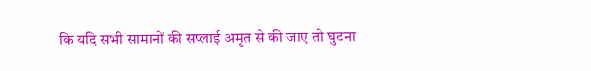कि यदि सभी सामानों की सप्लाई अमृत से की जाए तो घुटना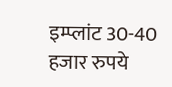इम्प्लांट 30-40 हजार रुपये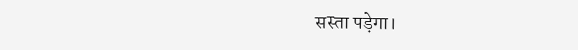सस्ता पड़ेगा।